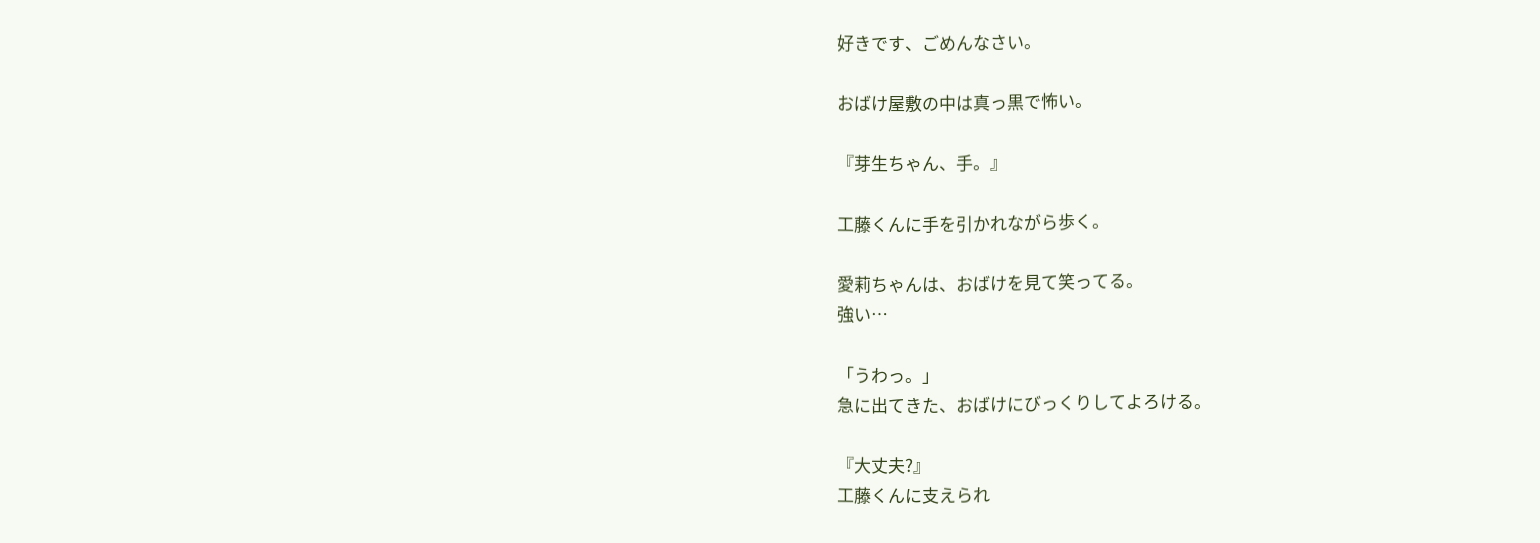好きです、ごめんなさい。

おばけ屋敷の中は真っ黒で怖い。

『芽生ちゃん、手。』

工藤くんに手を引かれながら歩く。

愛莉ちゃんは、おばけを見て笑ってる。
強い…

「うわっ。」
急に出てきた、おばけにびっくりしてよろける。

『大丈夫?』
工藤くんに支えられ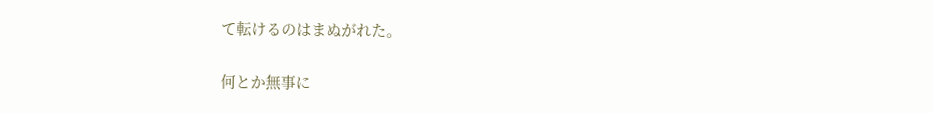て転けるのはまぬがれた。

何とか無事に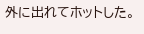外に出れてホットした。